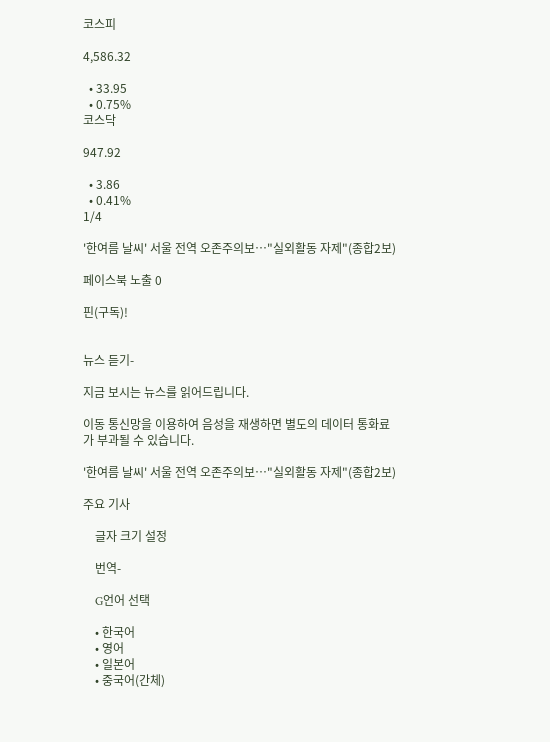코스피

4,586.32

  • 33.95
  • 0.75%
코스닥

947.92

  • 3.86
  • 0.41%
1/4

'한여름 날씨' 서울 전역 오존주의보…"실외활동 자제"(종합2보)

페이스북 노출 0

핀(구독)!


뉴스 듣기-

지금 보시는 뉴스를 읽어드립니다.

이동 통신망을 이용하여 음성을 재생하면 별도의 데이터 통화료가 부과될 수 있습니다.

'한여름 날씨' 서울 전역 오존주의보…"실외활동 자제"(종합2보)

주요 기사

    글자 크기 설정

    번역-

    G언어 선택

    • 한국어
    • 영어
    • 일본어
    • 중국어(간체)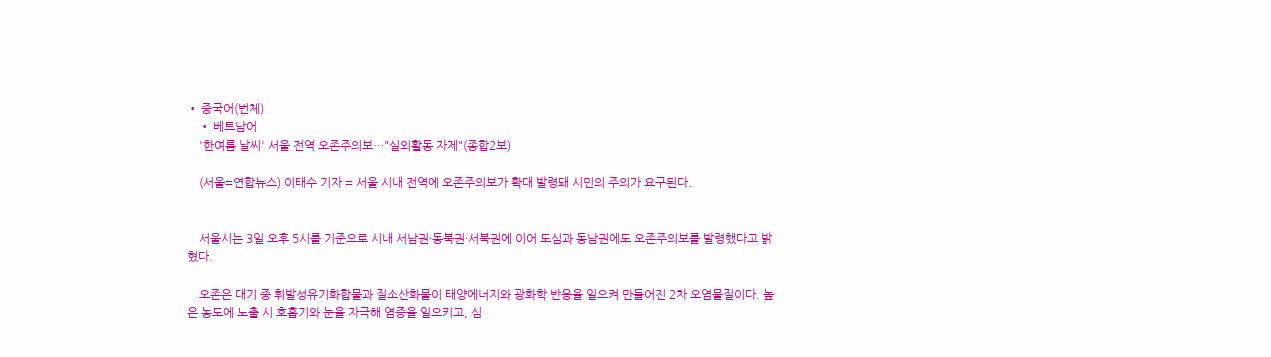• 중국어(번체)
    • 베트남어
    '한여름 날씨' 서울 전역 오존주의보…"실외활동 자제"(종합2보)

    (서울=연합뉴스) 이태수 기자 = 서울 시내 전역에 오존주의보가 확대 발령돼 시민의 주의가 요구된다.


    서울시는 3일 오후 5시를 기준으로 시내 서남권·동북권·서북권에 이어 도심과 동남권에도 오존주의보를 발령했다고 밝혔다.

    오존은 대기 중 휘발성유기화합물과 질소산화물이 태양에너지와 광화학 반응을 일으켜 만들어진 2차 오염물질이다. 높은 농도에 노출 시 호흡기와 눈을 자극해 염증을 일으키고, 심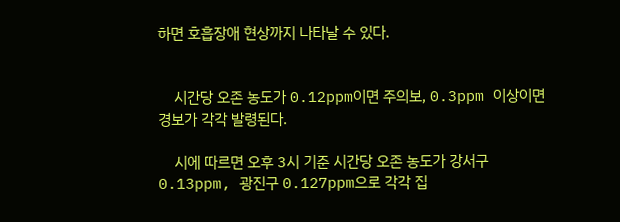하면 호흡장애 현상까지 나타날 수 있다.


    시간당 오존 농도가 0.12ppm이면 주의보, 0.3ppm 이상이면 경보가 각각 발령된다.

    시에 따르면 오후 3시 기준 시간당 오존 농도가 강서구 0.13ppm, 광진구 0.127ppm으로 각각 집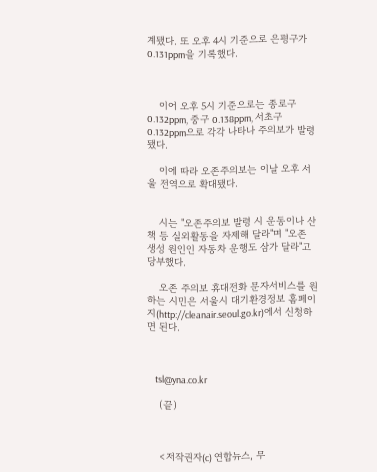계됐다. 또 오후 4시 기준으로 은평구가 0.131ppm을 기록했다.



    이어 오후 5시 기준으로는 종로구 0.132ppm, 중구 0.138ppm, 서초구 0.132ppm으로 각각 나타나 주의보가 발령됐다.

    이에 따라 오존주의보는 이날 오후 서울 전역으로 확대됐다.


    시는 "오존주의보 발령 시 운동이나 산책 등 실외활동을 자제해 달라"며 "오존 생성 원인인 자동차 운행도 삼가 달라"고 당부했다.

    오존 주의보 휴대전화 문자서비스를 원하는 시민은 서울시 대기환경정보 홈페이지(http://cleanair.seoul.go.kr)에서 신청하면 된다.



    tsl@yna.co.kr

    (끝)



    <저작권자(c) 연합뉴스, 무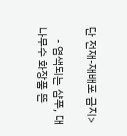단 전재-재배포 금지>

    - 염색되는 샴푸, 대나무수 화장품 뜬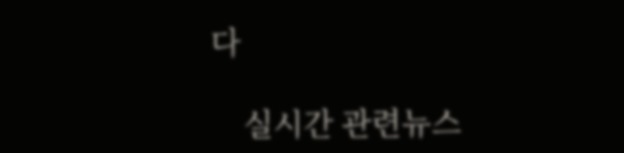다

    실시간 관련뉴스